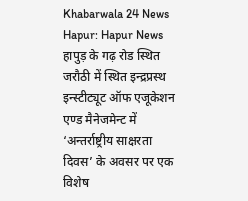Khabarwala 24 News Hapur: Hapur News हापुड़ के गढ़ रोड स्थित जरौठी में स्थित इन्द्रप्रस्थ इन्स्टीट्यूट ऑफ एजूकेशन एण्ड मैनेजमेन्ट में ‘अन्तर्राष्ट्रीय साक्षरता दिवस’ के अवसर पर एक विशेष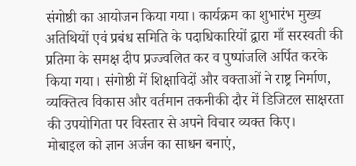संगोष्ठी का आयोजन किया गया। कार्यक्रम का शुभारंभ मुख्य अतिथियों एवं प्रबंध समिति के पदाधिकारियों द्वारा माँ सरस्वती की प्रतिमा के समक्ष दीप प्रज्ज्वलित कर व पुष्पांजलि अर्पित करके किया गया। संगोष्ठी में शिक्षाविदों और वक्ताओं ने राष्ट्र निर्माण, व्यक्तित्व विकास और वर्तमान तकनीकी दौर में डिजिटल साक्षरता की उपयोगिता पर विस्तार से अपने विचार व्यक्त किए।
मोबाइल को ज्ञान अर्जन का साधन बनाएं,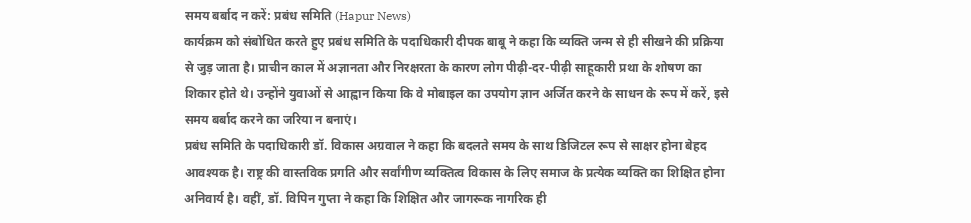समय बर्बाद न करें: प्रबंध समिति (Hapur News)
कार्यक्रम को संबोधित करते हुए प्रबंध समिति के पदाधिकारी दीपक बाबू ने कहा कि व्यक्ति जन्म से ही सीखने की प्रक्रिया से जुड़ जाता है। प्राचीन काल में अज्ञानता और निरक्षरता के कारण लोग पीढ़ी-दर-पीढ़ी साहूकारी प्रथा के शोषण का शिकार होते थे। उन्होंने युवाओं से आह्वान किया कि वे मोबाइल का उपयोग ज्ञान अर्जित करने के साधन के रूप में करें, इसे समय बर्बाद करने का जरिया न बनाएं।
प्रबंध समिति के पदाधिकारी डॉ. विकास अग्रवाल ने कहा कि बदलते समय के साथ डिजिटल रूप से साक्षर होना बेहद आवश्यक है। राष्ट्र की वास्तविक प्रगति और सर्वांगीण व्यक्तित्व विकास के लिए समाज के प्रत्येक व्यक्ति का शिक्षित होना अनिवार्य है। वहीं, डॉ. विपिन गुप्ता ने कहा कि शिक्षित और जागरूक नागरिक ही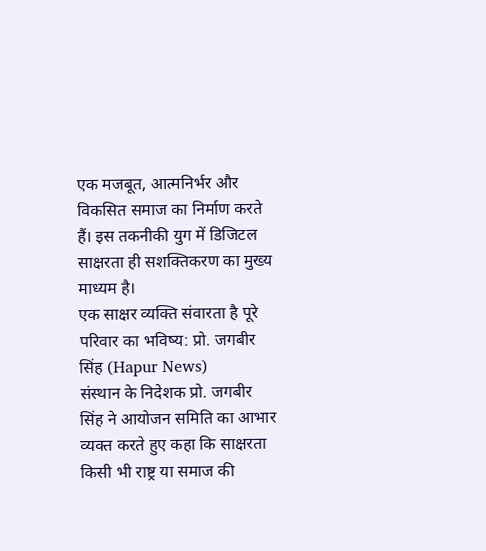एक मजबूत, आत्मनिर्भर और विकसित समाज का निर्माण करते हैं। इस तकनीकी युग में डिजिटल साक्षरता ही सशक्तिकरण का मुख्य माध्यम है।
एक साक्षर व्यक्ति संवारता है पूरे परिवार का भविष्य: प्रो. जगबीर सिंह (Hapur News)
संस्थान के निदेशक प्रो. जगबीर सिंह ने आयोजन समिति का आभार व्यक्त करते हुए कहा कि साक्षरता किसी भी राष्ट्र या समाज की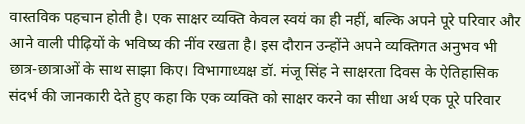वास्तविक पहचान होती है। एक साक्षर व्यक्ति केवल स्वयं का ही नहीं, बल्कि अपने पूरे परिवार और आने वाली पीढ़ियों के भविष्य की नींव रखता है। इस दौरान उन्होंने अपने व्यक्तिगत अनुभव भी छात्र-छात्राओं के साथ साझा किए। विभागाध्यक्ष डॉ. मंजू सिंह ने साक्षरता दिवस के ऐतिहासिक संदर्भ की जानकारी देते हुए कहा कि एक व्यक्ति को साक्षर करने का सीधा अर्थ एक पूरे परिवार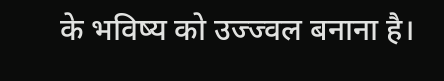के भविष्य को उज्ज्वल बनाना है।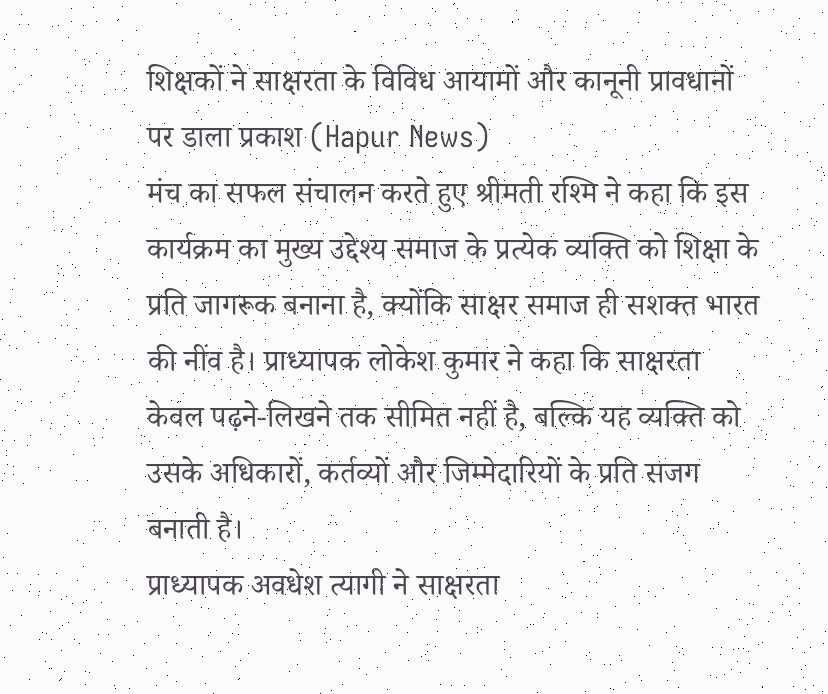शिक्षकों ने साक्षरता के विविध आयामों और कानूनी प्रावधानों पर डाला प्रकाश (Hapur News)
मंच का सफल संचालन करते हुए श्रीमती रश्मि ने कहा कि इस कार्यक्रम का मुख्य उद्देश्य समाज के प्रत्येक व्यक्ति को शिक्षा के प्रति जागरूक बनाना है, क्योंकि साक्षर समाज ही सशक्त भारत की नींव है। प्राध्यापक लोकेश कुमार ने कहा कि साक्षरता केवल पढ़ने-लिखने तक सीमित नहीं है, बल्कि यह व्यक्ति को उसके अधिकारों, कर्तव्यों और जिम्मेदारियों के प्रति सजग बनाती है।
प्राध्यापक अवधेश त्यागी ने साक्षरता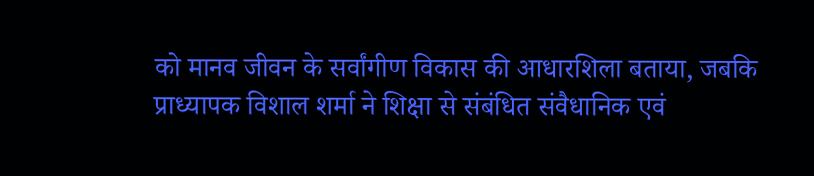को मानव जीवन के सर्वांगीण विकास की आधारशिला बताया, जबकि प्राध्यापक विशाल शर्मा ने शिक्षा से संबंधित संवैधानिक एवं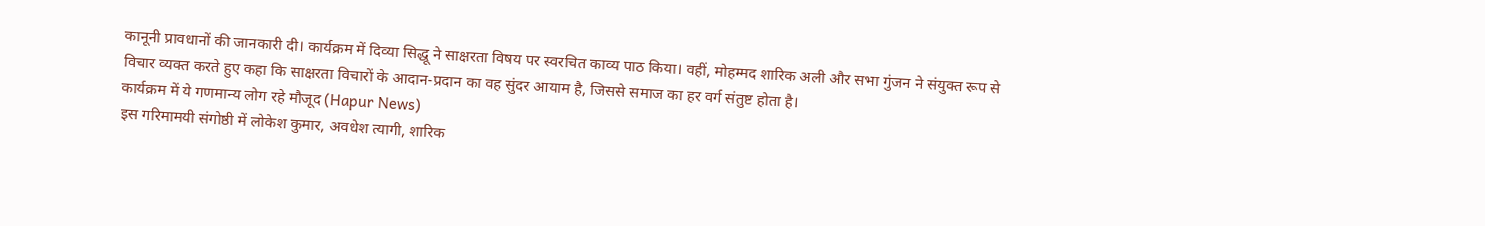कानूनी प्रावधानों की जानकारी दी। कार्यक्रम में दिव्या सिद्धू ने साक्षरता विषय पर स्वरचित काव्य पाठ किया। वहीं, मोहम्मद शारिक अली और सभा गुंजन ने संयुक्त रूप से विचार व्यक्त करते हुए कहा कि साक्षरता विचारों के आदान-प्रदान का वह सुंदर आयाम है, जिससे समाज का हर वर्ग संतुष्ट होता है।
कार्यक्रम में ये गणमान्य लोग रहे मौजूद (Hapur News)
इस गरिमामयी संगोष्ठी में लोकेश कुमार, अवधेश त्यागी, शारिक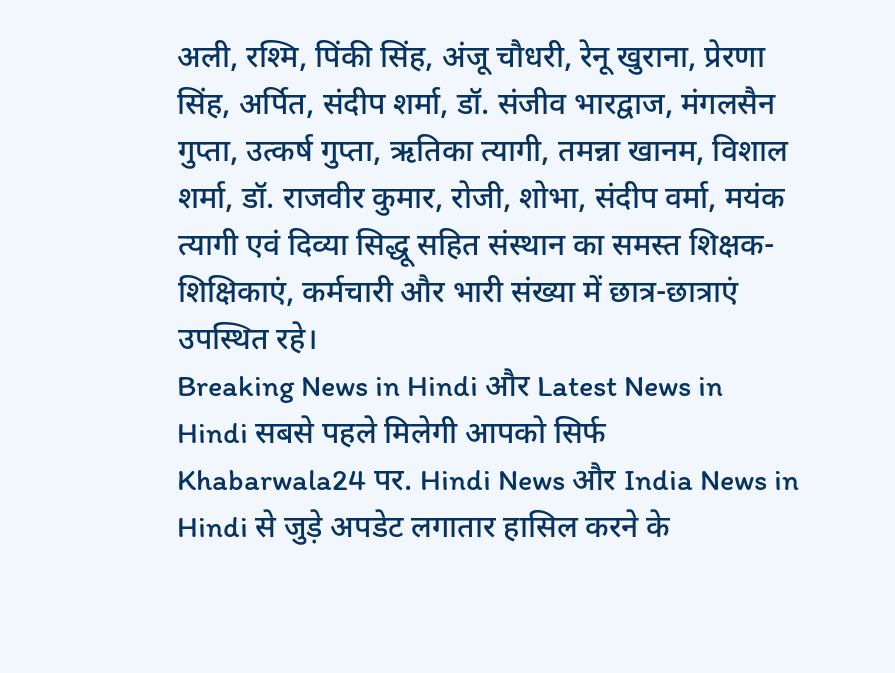अली, रश्मि, पिंकी सिंह, अंजू चौधरी, रेनू खुराना, प्रेरणा सिंह, अर्पित, संदीप शर्मा, डॉ. संजीव भारद्वाज, मंगलसैन गुप्ता, उत्कर्ष गुप्ता, ऋतिका त्यागी, तमन्ना खानम, विशाल शर्मा, डॉ. राजवीर कुमार, रोजी, शोभा, संदीप वर्मा, मयंक त्यागी एवं दिव्या सिद्धू सहित संस्थान का समस्त शिक्षक-शिक्षिकाएं, कर्मचारी और भारी संख्या में छात्र-छात्राएं उपस्थित रहे।
Breaking News in Hindi और Latest News in Hindi सबसे पहले मिलेगी आपको सिर्फ Khabarwala24 पर. Hindi News और India News in Hindi से जुड़े अपडेट लगातार हासिल करने के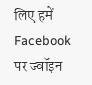लिए हमें Facebook पर ज्वॉइन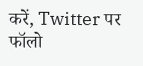करें, Twitter पर फॉलो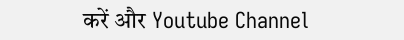करें और Youtube Channel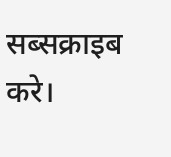सब्सक्राइब करे।